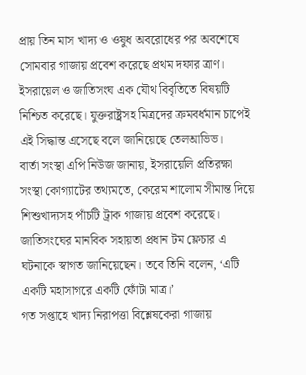প্রায় তিন মাস খাদ্য ও ওষুধ অবরোধের পর অবশেষে সোমবার গাজায় প্রবেশ করেছে প্রথম দফার ত্রাণ। ইসরায়েল ও জাতিসংঘ এক যৌথ বিবৃতিতে বিষয়টি নিশ্চিত করেছে। যুক্তরাষ্ট্রসহ মিত্রদের ক্রমবর্ধমান চাপেই এই সিদ্ধান্ত এসেছে বলে জানিয়েছে তেলআভিভ।
বার্তা সংস্থা এপি নিউজ জানায়, ইসরায়েলি প্রতিরক্ষা সংস্থা কোগ্যাটের তথ্যমতে, কেরেম শালোম সীমান্ত দিয়ে শিশুখাদ্যসহ পাঁচটি ট্রাক গাজায় প্রবেশ করেছে। জাতিসংঘের মানবিক সহায়তা প্রধান টম ফ্লেচার এ ঘটনাকে স্বাগত জানিয়েছেন। তবে তিনি বলেন, ‘এটি একটি মহাসাগরে একটি ফোঁটা মাত্র।’
গত সপ্তাহে খাদ্য নিরাপত্তা বিশ্লেষকেরা গাজায়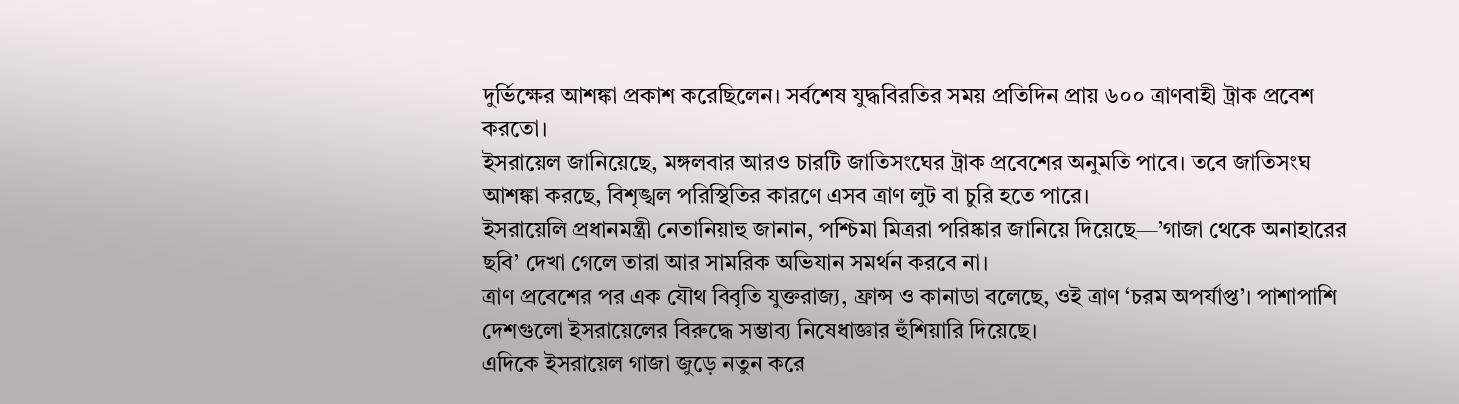দুর্ভিক্ষের আশঙ্কা প্রকাশ করেছিলেন। সর্বশেষ যুদ্ধবিরতির সময় প্রতিদিন প্রায় ৬০০ ত্রাণবাহী ট্রাক প্রবেশ করতো।
ইসরায়েল জানিয়েছে, মঙ্গলবার আরও চারটি জাতিসংঘের ট্রাক প্রবেশের অনুমতি পাবে। তবে জাতিসংঘ আশঙ্কা করছে, বিশৃঙ্খল পরিস্থিতির কারণে এসব ত্রাণ লুট বা চুরি হতে পারে।
ইসরায়েলি প্রধানমন্ত্রী নেতানিয়াহু জানান, পশ্চিমা মিত্ররা পরিষ্কার জানিয়ে দিয়েছে—’গাজা থেকে অনাহারের ছবি’ দেখা গেলে তারা আর সামরিক অভিযান সমর্থন করবে না।
ত্রাণ প্রবেশের পর এক যৌথ বিবৃতি যুক্তরাজ্য, ফ্রান্স ও কানাডা বলেছে, ওই ত্রাণ ‘চরম অপর্যাপ্ত’। পাশাপাশি দেশগুলো ইসরায়েলের বিরুদ্ধে সম্ভাব্য নিষেধাজ্ঞার হুঁশিয়ারি দিয়েছে।
এদিকে ইসরায়েল গাজা জুড়ে নতুন করে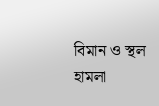বিমান ও স্থল হামলা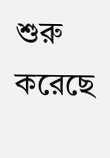শুরু করেছে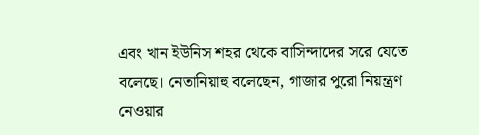এবং খান ইউনিস শহর থেকে বাসিন্দাদের সরে যেতে বলেছে। নেতানিয়াহু বলেছেন, গাজার পুরো নিয়ন্ত্রণ নেওয়ার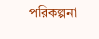পরিকল্পনা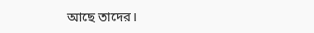আছে তাদের।